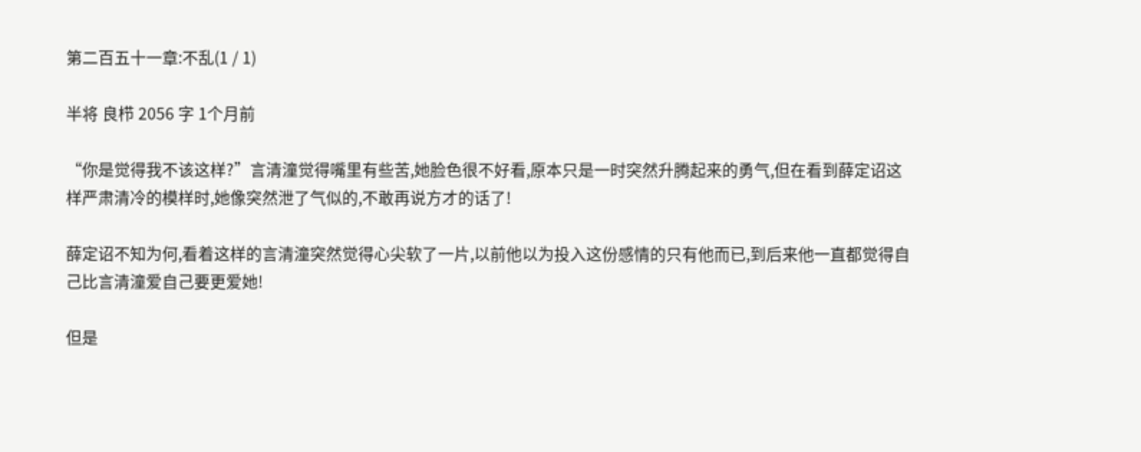第二百五十一章:不乱(1 / 1)

半将 良栉 2056 字 1个月前

“你是觉得我不该这样?”言清潼觉得嘴里有些苦,她脸色很不好看,原本只是一时突然升腾起来的勇气,但在看到薛定诏这样严肃清冷的模样时,她像突然泄了气似的,不敢再说方才的话了!

薛定诏不知为何,看着这样的言清潼突然觉得心尖软了一片,以前他以为投入这份感情的只有他而已,到后来他一直都觉得自己比言清潼爱自己要更爱她!

但是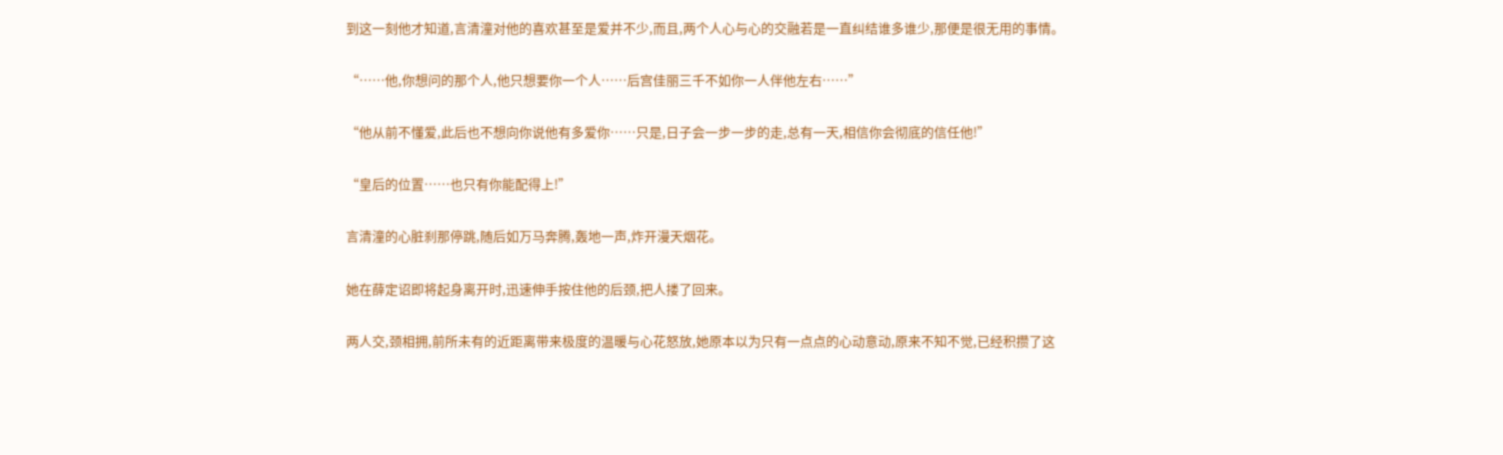到这一刻他才知道,言清潼对他的喜欢甚至是爱并不少,而且,两个人心与心的交融若是一直纠结谁多谁少,那便是很无用的事情。

“……他,你想问的那个人,他只想要你一个人……后宫佳丽三千不如你一人伴他左右……”

“他从前不懂爱,此后也不想向你说他有多爱你……只是,日子会一步一步的走,总有一天,相信你会彻底的信任他!”

“皇后的位置……也只有你能配得上!”

言清潼的心脏刹那停跳,随后如万马奔腾,轰地一声,炸开漫天烟花。

她在薛定诏即将起身离开时,迅速伸手按住他的后颈,把人搂了回来。

两人交,颈相拥,前所未有的近距离带来极度的温暖与心花怒放,她原本以为只有一点点的心动意动,原来不知不觉,已经积攒了这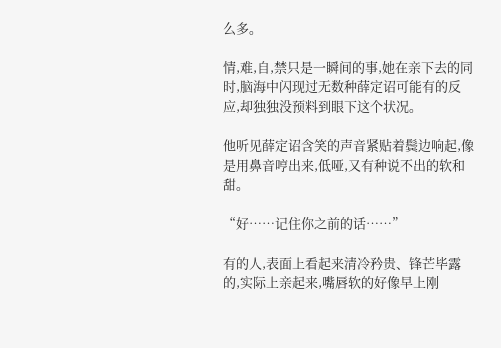么多。

情,难,自,禁只是一瞬间的事,她在亲下去的同时,脑海中闪现过无数种薛定诏可能有的反应,却独独没预料到眼下这个状况。

他听见薛定诏含笑的声音紧贴着鬓边响起,像是用鼻音哼出来,低哑,又有种说不出的软和甜。

“好……记住你之前的话……”

有的人,表面上看起来清冷矜贵、锋芒毕露的,实际上亲起来,嘴唇软的好像早上刚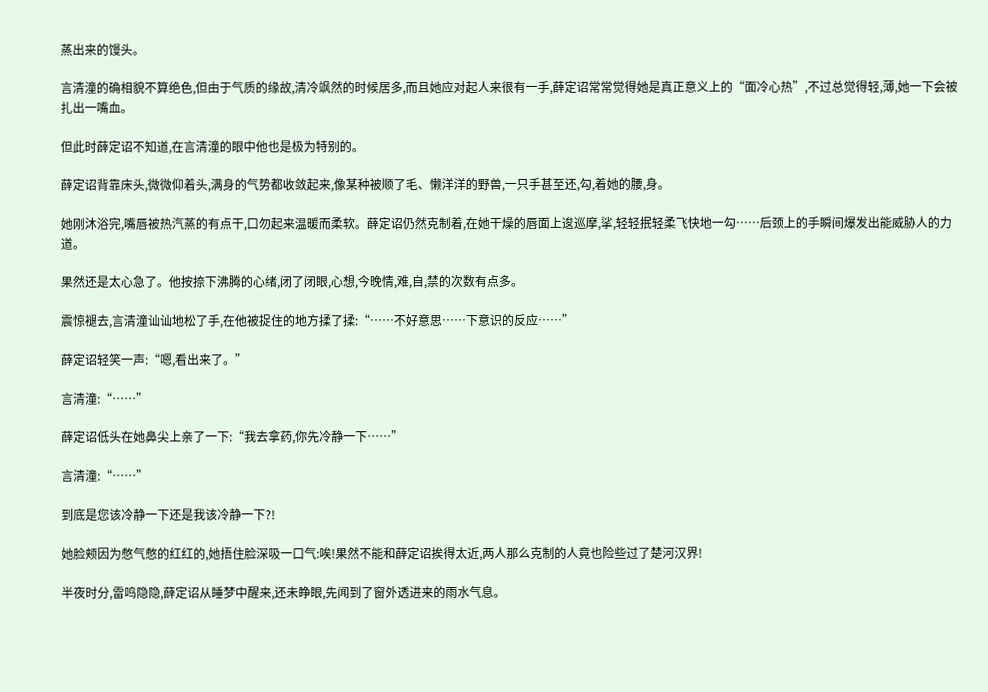蒸出来的馒头。

言清潼的确相貌不算绝色,但由于气质的缘故,清冷飒然的时候居多,而且她应对起人来很有一手,薛定诏常常觉得她是真正意义上的“面冷心热”,不过总觉得轻,薄,她一下会被扎出一嘴血。

但此时薛定诏不知道,在言清潼的眼中他也是极为特别的。

薛定诏背靠床头,微微仰着头,满身的气势都收敛起来,像某种被顺了毛、懒洋洋的野兽,一只手甚至还,勾,着她的腰,身。

她刚沐浴完,嘴唇被热汽蒸的有点干,口勿起来温暖而柔软。薛定诏仍然克制着,在她干燥的唇面上逡巡摩,挲,轻轻抿轻柔飞快地一勾……后颈上的手瞬间爆发出能威胁人的力道。

果然还是太心急了。他按捺下沸腾的心绪,闭了闭眼,心想,今晚情,难,自,禁的次数有点多。

震惊褪去,言清潼讪讪地松了手,在他被捉住的地方揉了揉:“……不好意思……下意识的反应……”

薛定诏轻笑一声:“嗯,看出来了。”

言清潼:“……”

薛定诏低头在她鼻尖上亲了一下:“我去拿药,你先冷静一下……”

言清潼:“……”

到底是您该冷静一下还是我该冷静一下?!

她脸颊因为憋气憋的红红的,她捂住脸深吸一口气:唉!果然不能和薛定诏挨得太近,两人那么克制的人竟也险些过了楚河汉界!

半夜时分,雷鸣隐隐,薛定诏从睡梦中醒来,还未睁眼,先闻到了窗外透进来的雨水气息。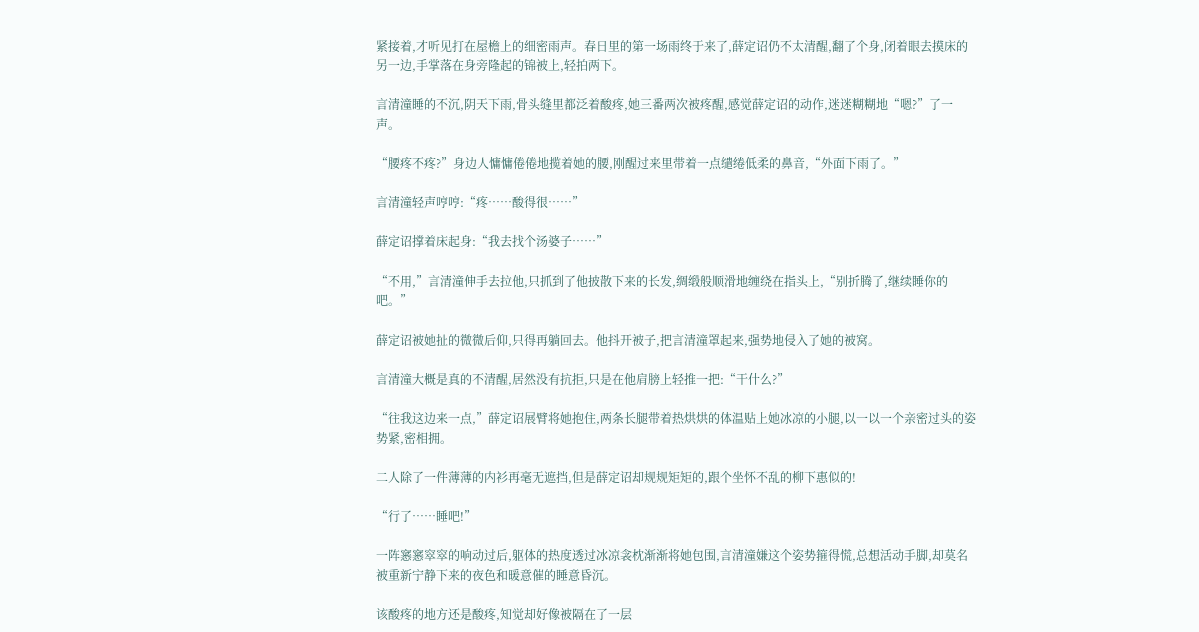紧接着,才听见打在屋檐上的细密雨声。春日里的第一场雨终于来了,薛定诏仍不太清醒,翻了个身,闭着眼去摸床的另一边,手掌落在身旁隆起的锦被上,轻拍两下。

言清潼睡的不沉,阴天下雨,骨头缝里都泛着酸疼,她三番两次被疼醒,感觉薛定诏的动作,迷迷糊糊地“嗯?”了一声。

“腰疼不疼?”身边人慵慵倦倦地揽着她的腰,刚醒过来里带着一点缱绻低柔的鼻音,“外面下雨了。”

言清潼轻声哼哼:“疼……酸得很……”

薛定诏撑着床起身:“我去找个汤婆子……”

“不用,”言清潼伸手去拉他,只抓到了他披散下来的长发,绸缎般顺滑地缠绕在指头上,“别折腾了,继续睡你的吧。”

薛定诏被她扯的微微后仰,只得再躺回去。他抖开被子,把言清潼罩起来,强势地侵入了她的被窝。

言清潼大概是真的不清醒,居然没有抗拒,只是在他肩膀上轻推一把:“干什么?”

“往我这边来一点,”薛定诏展臂将她抱住,两条长腿带着热烘烘的体温贴上她冰凉的小腿,以一以一个亲密过头的姿势紧,密相拥。

二人除了一件薄薄的内衫再毫无遮挡,但是薛定诏却规规矩矩的,跟个坐怀不乱的柳下惠似的!

“行了……睡吧!”

一阵窸窸窣窣的响动过后,躯体的热度透过冰凉衾枕渐渐将她包围,言清潼嫌这个姿势箍得慌,总想活动手脚,却莫名被重新宁静下来的夜色和暖意催的睡意昏沉。

该酸疼的地方还是酸疼,知觉却好像被隔在了一层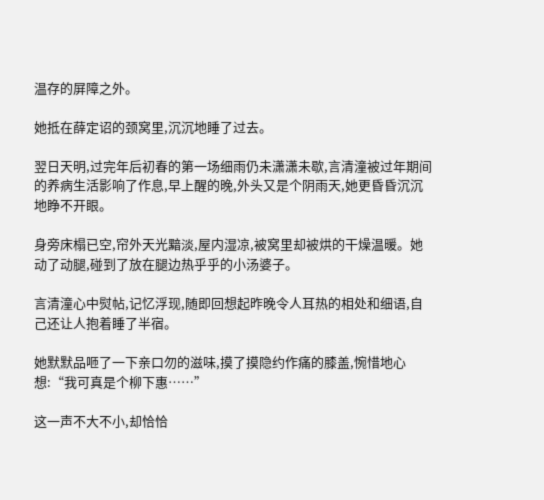温存的屏障之外。

她抵在薛定诏的颈窝里,沉沉地睡了过去。

翌日天明,过完年后初春的第一场细雨仍未潇潇未歇,言清潼被过年期间的养病生活影响了作息,早上醒的晚,外头又是个阴雨天,她更昏昏沉沉地睁不开眼。

身旁床榻已空,帘外天光黯淡,屋内湿凉,被窝里却被烘的干燥温暖。她动了动腿,碰到了放在腿边热乎乎的小汤婆子。

言清潼心中熨帖,记忆浮现,随即回想起昨晚令人耳热的相处和细语,自己还让人抱着睡了半宿。

她默默品咂了一下亲口勿的滋味,摸了摸隐约作痛的膝盖,惋惜地心想:“我可真是个柳下惠……”

这一声不大不小,却恰恰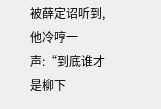被薛定诏听到,他冷哼一声:“到底谁才是柳下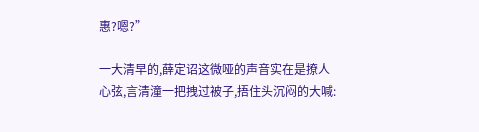惠?嗯?”

一大清早的,薛定诏这微哑的声音实在是撩人心弦,言清潼一把拽过被子,捂住头沉闷的大喊: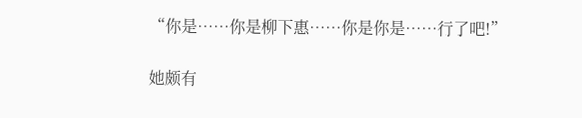“你是……你是柳下惠……你是你是……行了吧!”

她颇有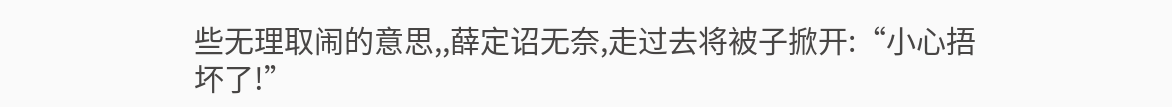些无理取闹的意思,,薛定诏无奈,走过去将被子掀开:“小心捂坏了!”